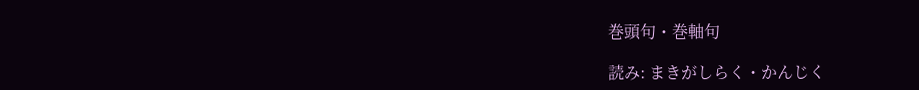巻頭句・巻軸句

読み: まきがしらく・かんじく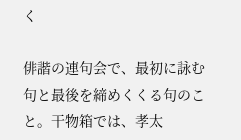く

俳諧の連句会で、最初に詠む句と最後を締めくくる句のこと。干物箱では、孝太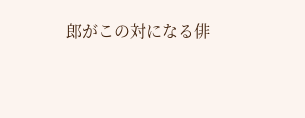郎がこの対になる俳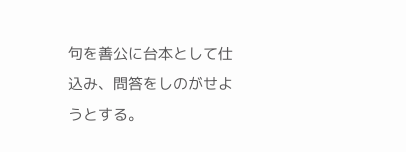句を善公に台本として仕込み、問答をしのがせようとする。